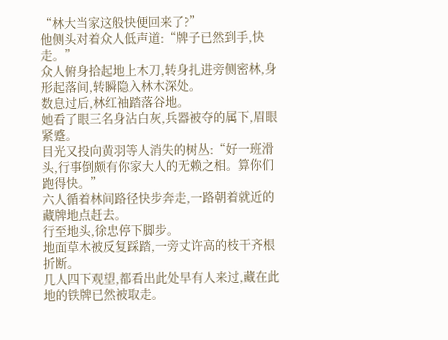“林大当家这般快便回来了?”
他侧头对着众人低声道:“牌子已然到手,快走。”
众人俯身拾起地上木刀,转身扎进旁侧密林,身形起落间,转瞬隐入林木深处。
数息过后,林红袖踏落谷地。
她看了眼三名身沾白灰,兵器被夺的属下,眉眼紧蹙。
目光又投向黄羽等人消失的树丛:“好一班滑头,行事倒颇有你家大人的无赖之相。算你们跑得快。”
六人循着林间路径快步奔走,一路朝着就近的藏牌地点赶去。
行至地头,徐忠停下脚步。
地面草木被反复踩踏,一旁丈许高的枝干齐根折断。
几人四下观望,都看出此处早有人来过,藏在此地的铁牌已然被取走。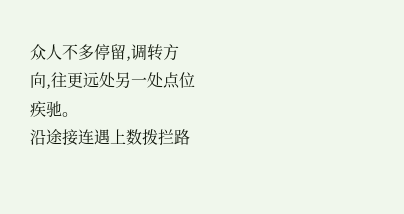众人不多停留,调转方向,往更远处另一处点位疾驰。
沿途接连遇上数拨拦路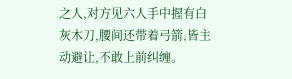之人,对方见六人手中握有白灰木刀,腰间还带着弓箭,皆主动避让,不敢上前纠缠。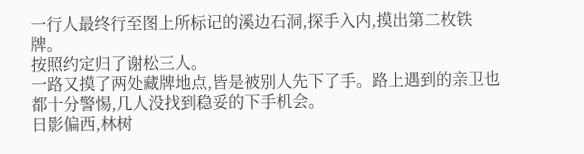一行人最终行至图上所标记的溪边石洞,探手入内,摸出第二枚铁牌。
按照约定归了谢松三人。
一路又摸了两处藏牌地点,皆是被别人先下了手。路上遇到的亲卫也都十分警惕,几人没找到稳妥的下手机会。
日影偏西,林树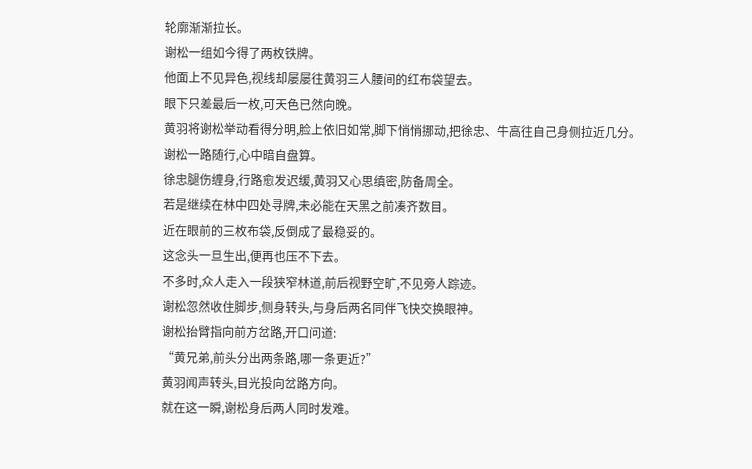轮廓渐渐拉长。
谢松一组如今得了两枚铁牌。
他面上不见异色,视线却屡屡往黄羽三人腰间的红布袋望去。
眼下只差最后一枚,可天色已然向晚。
黄羽将谢松举动看得分明,脸上依旧如常,脚下悄悄挪动,把徐忠、牛高往自己身侧拉近几分。
谢松一路随行,心中暗自盘算。
徐忠腿伤缠身,行路愈发迟缓,黄羽又心思缜密,防备周全。
若是继续在林中四处寻牌,未必能在天黑之前凑齐数目。
近在眼前的三枚布袋,反倒成了最稳妥的。
这念头一旦生出,便再也压不下去。
不多时,众人走入一段狭窄林道,前后视野空旷,不见旁人踪迹。
谢松忽然收住脚步,侧身转头,与身后两名同伴飞快交换眼神。
谢松抬臂指向前方岔路,开口问道:
“黄兄弟,前头分出两条路,哪一条更近?”
黄羽闻声转头,目光投向岔路方向。
就在这一瞬,谢松身后两人同时发难。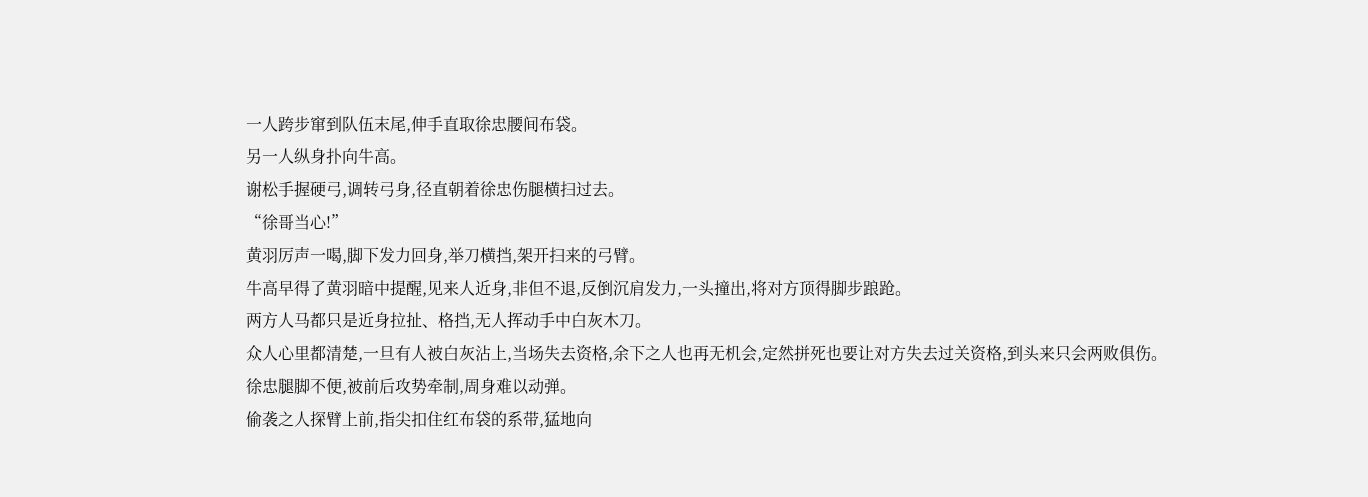一人跨步窜到队伍末尾,伸手直取徐忠腰间布袋。
另一人纵身扑向牛高。
谢松手握硬弓,调转弓身,径直朝着徐忠伤腿横扫过去。
“徐哥当心!”
黄羽厉声一喝,脚下发力回身,举刀横挡,架开扫来的弓臂。
牛高早得了黄羽暗中提醒,见来人近身,非但不退,反倒沉肩发力,一头撞出,将对方顶得脚步踉跄。
两方人马都只是近身拉扯、格挡,无人挥动手中白灰木刀。
众人心里都清楚,一旦有人被白灰沾上,当场失去资格,余下之人也再无机会,定然拼死也要让对方失去过关资格,到头来只会两败俱伤。
徐忠腿脚不便,被前后攻势牵制,周身难以动弹。
偷袭之人探臂上前,指尖扣住红布袋的系带,猛地向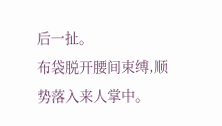后一扯。
布袋脱开腰间束缚,顺势落入来人掌中。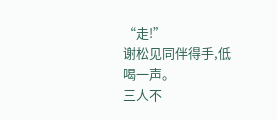“走!”
谢松见同伴得手,低喝一声。
三人不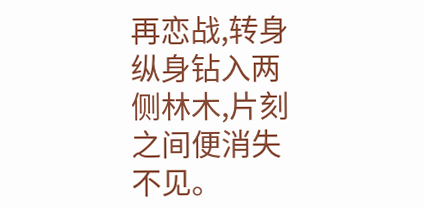再恋战,转身纵身钻入两侧林木,片刻之间便消失不见。